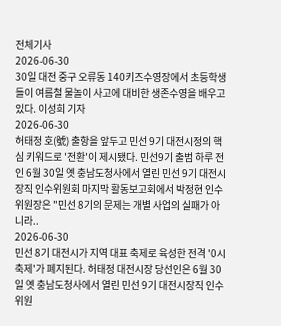전체기사
2026-06-30
30일 대전 중구 오류동 140키즈수영장에서 초등학생들이 여름철 물놀이 사고에 대비한 생존수영을 배우고 있다. 이성희 기자
2026-06-30
허태정 호(號) 출항을 앞두고 민선 9기 대전시정의 핵심 키워드로 '전환'이 제시됐다. 민선9기 출범 하루 전인 6월 30일 옛 충남도청사에서 열린 민선 9기 대전시장직 인수위원회 마지막 활동보고회에서 박정현 인수위원장은 "민선 8기의 문제는 개별 사업의 실패가 아니라..
2026-06-30
민선 8기 대전시가 지역 대표 축제로 육성한 전격 '0시 축제'가 폐지된다. 허태정 대전시장 당선인은 6월 30일 옛 충남도청사에서 열린 민선 9기 대전시장직 인수위원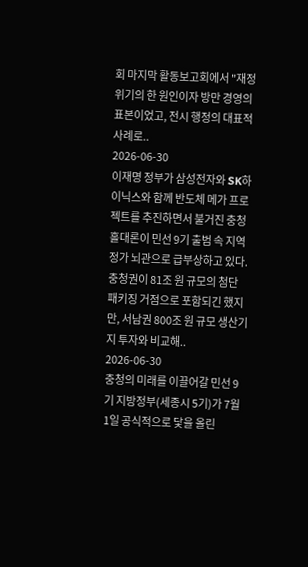회 마지막 활동보고회에서 "재정 위기의 한 원인이자 방만 경영의 표본이었고, 전시 행정의 대표적 사례로..
2026-06-30
이재명 정부가 삼성전자와 SK하이닉스와 함께 반도체 메가 프로젝트를 추진하면서 불거진 충청홀대론이 민선 9기 출범 속 지역 정가 뇌관으로 급부상하고 있다. 충청권이 81조 원 규모의 첨단 패키징 거점으로 포함되긴 했지만, 서남권 800조 원 규모 생산기지 투자와 비교해..
2026-06-30
충청의 미래를 이끌어갈 민선 9기 지방정부(세종시 5기)가 7월 1일 공식적으로 닻을 올린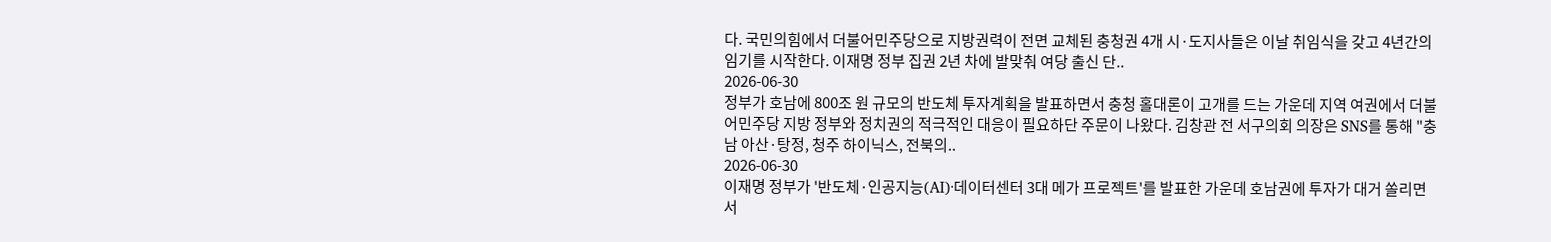다. 국민의힘에서 더불어민주당으로 지방권력이 전면 교체된 충청권 4개 시·도지사들은 이날 취임식을 갖고 4년간의 임기를 시작한다. 이재명 정부 집권 2년 차에 발맞춰 여당 출신 단..
2026-06-30
정부가 호남에 800조 원 규모의 반도체 투자계획을 발표하면서 충청 홀대론이 고개를 드는 가운데 지역 여권에서 더불어민주당 지방 정부와 정치권의 적극적인 대응이 필요하단 주문이 나왔다. 김창관 전 서구의회 의장은 SNS를 통해 "충남 아산·탕정, 청주 하이닉스, 전북의..
2026-06-30
이재명 정부가 '반도체·인공지능(AI)·데이터센터 3대 메가 프로젝트'를 발표한 가운데 호남권에 투자가 대거 쏠리면서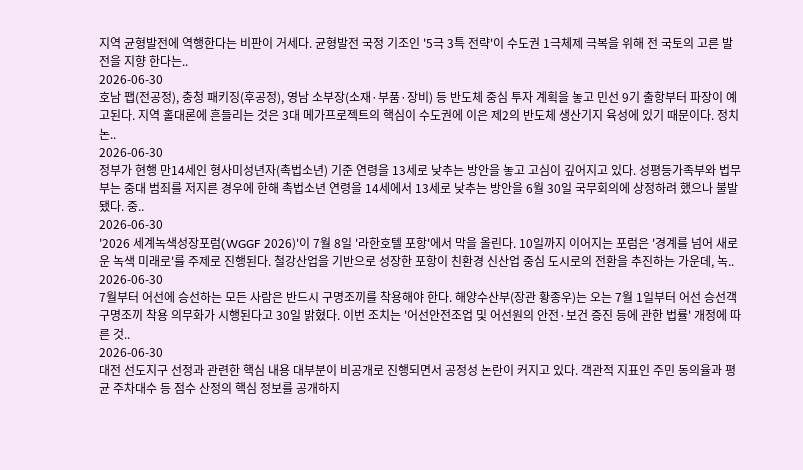지역 균형발전에 역행한다는 비판이 거세다. 균형발전 국정 기조인 '5극 3특 전략'이 수도권 1극체제 극복을 위해 전 국토의 고른 발전을 지향 한다는..
2026-06-30
호남 팹(전공정), 충청 패키징(후공정), 영남 소부장(소재·부품·장비) 등 반도체 중심 투자 계획을 놓고 민선 9기 출항부터 파장이 예고된다. 지역 홀대론에 흔들리는 것은 3대 메가프로젝트의 핵심이 수도권에 이은 제2의 반도체 생산기지 육성에 있기 때문이다. 정치 논..
2026-06-30
정부가 현행 만14세인 형사미성년자(촉법소년) 기준 연령을 13세로 낮추는 방안을 놓고 고심이 깊어지고 있다. 성평등가족부와 법무부는 중대 범죄를 저지른 경우에 한해 촉법소년 연령을 14세에서 13세로 낮추는 방안을 6월 30일 국무회의에 상정하려 했으나 불발됐다. 중..
2026-06-30
'2026 세계녹색성장포럼(WGGF 2026)'이 7월 8일 '라한호텔 포항'에서 막을 올린다. 10일까지 이어지는 포럼은 '경계를 넘어 새로운 녹색 미래로'를 주제로 진행된다. 철강산업을 기반으로 성장한 포항이 친환경 신산업 중심 도시로의 전환을 추진하는 가운데, 녹..
2026-06-30
7월부터 어선에 승선하는 모든 사람은 반드시 구명조끼를 착용해야 한다. 해양수산부(장관 황종우)는 오는 7월 1일부터 어선 승선객 구명조끼 착용 의무화가 시행된다고 30일 밝혔다. 이번 조치는 '어선안전조업 및 어선원의 안전·보건 증진 등에 관한 법률' 개정에 따른 것..
2026-06-30
대전 선도지구 선정과 관련한 핵심 내용 대부분이 비공개로 진행되면서 공정성 논란이 커지고 있다. 객관적 지표인 주민 동의율과 평균 주차대수 등 점수 산정의 핵심 정보를 공개하지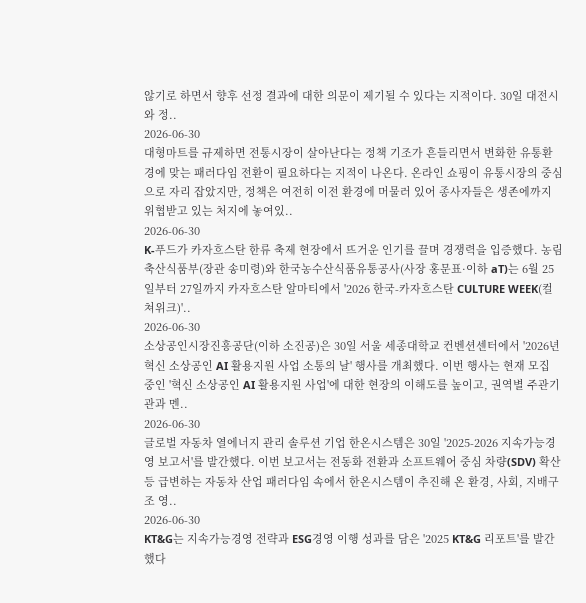않기로 하면서 향후 선정 결과에 대한 의문이 제기될 수 있다는 지적이다. 30일 대전시와 정..
2026-06-30
대형마트를 규제하면 전통시장이 살아난다는 정책 기조가 흔들리면서 변화한 유통환경에 맞는 패러다임 전환이 필요하다는 지적이 나온다. 온라인 쇼핑이 유통시장의 중심으로 자리 잡았지만, 정책은 여전히 이전 환경에 머물러 있어 종사자들은 생존에까지 위협받고 있는 처지에 놓여있..
2026-06-30
K-푸드가 카자흐스탄 한류 축제 현장에서 뜨거운 인기를 끌며 경쟁력을 입증했다. 농림축산식품부(장관 송미령)와 한국농수산식품유통공사(사장 홍문표·이하 aT)는 6월 25일부터 27일까지 카자흐스탄 알마티에서 '2026 한국-카자흐스탄 CULTURE WEEK(컬쳐위크)'..
2026-06-30
소상공인시장진흥공단(이하 소진공)은 30일 서울 세종대학교 컨벤션센터에서 '2026년 혁신 소상공인 AI 활용지원 사업 소통의 날' 행사를 개최했다. 이번 행사는 현재 모집 중인 '혁신 소상공인 AI 활용지원 사업'에 대한 현장의 이해도를 높이고, 권역별 주관기관과 멘..
2026-06-30
글로벌 자동차 열에너지 관리 솔루션 기업 한온시스템은 30일 '2025-2026 지속가능경영 보고서'를 발간했다. 이번 보고서는 전동화 전환과 소프트웨어 중심 차량(SDV) 확산 등 급변하는 자동차 산업 패러다임 속에서 한온시스템이 추진해 온 환경, 사회, 지배구조 영..
2026-06-30
KT&G는 지속가능경영 전략과 ESG경영 이행 성과를 담은 '2025 KT&G 리포트'를 발간했다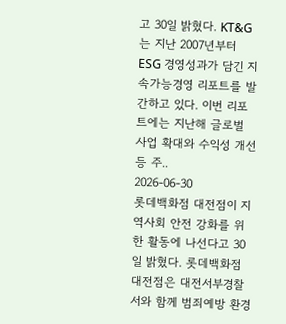고 30일 밝혔다. KT&G는 지난 2007년부터 ESG 경영성과가 담긴 지속가능경영 리포트를 발간하고 있다. 이번 리포트에는 지난해 글로벌 사업 확대와 수익성 개선 등 주..
2026-06-30
롯데백화점 대전점이 지역사회 안전 강화를 위한 활동에 나선다고 30일 밝혔다. 롯데백화점 대전점은 대전서부경찰서와 함께 범죄예방 환경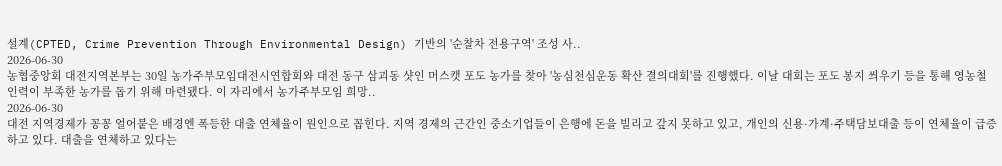설계(CPTED, Crime Prevention Through Environmental Design) 기반의 '순찰차 전용구역' 조성 사..
2026-06-30
농협중앙회 대전지역본부는 30일 농가주부모임대전시연합회와 대전 동구 삼괴동 샷인 머스캣 포도 농가를 찾아 '농심천심운동 확산 결의대회'를 진행했다. 이날 대회는 포도 봉지 씌우기 등을 통해 영농철 인력이 부족한 농가를 돕기 위해 마련됐다. 이 자리에서 농가주부모임 희망..
2026-06-30
대전 지역경제가 꽁꽁 얼어붙은 배경엔 폭등한 대출 연체율이 원인으로 꼽힌다. 지역 경제의 근간인 중소기업들이 은행에 돈을 빌리고 갚지 못하고 있고, 개인의 신용·가계·주택담보대출 등이 연체율이 급증하고 있다. 대출을 연체하고 있다는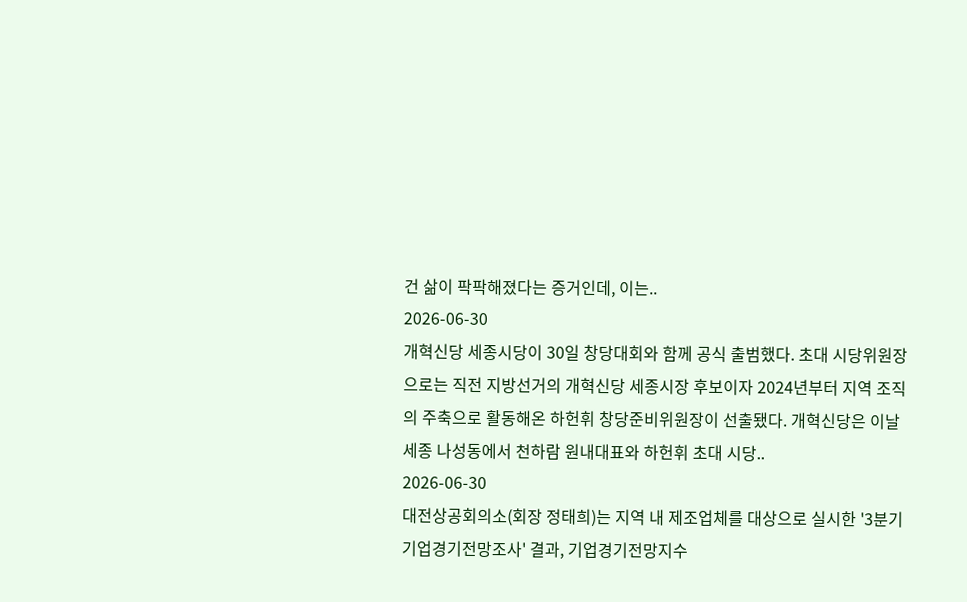건 삶이 팍팍해졌다는 증거인데, 이는..
2026-06-30
개혁신당 세종시당이 30일 창당대회와 함께 공식 출범했다. 초대 시당위원장으로는 직전 지방선거의 개혁신당 세종시장 후보이자 2024년부터 지역 조직의 주축으로 활동해온 하헌휘 창당준비위원장이 선출됐다. 개혁신당은 이날 세종 나성동에서 천하람 원내대표와 하헌휘 초대 시당..
2026-06-30
대전상공회의소(회장 정태희)는 지역 내 제조업체를 대상으로 실시한 '3분기 기업경기전망조사' 결과, 기업경기전망지수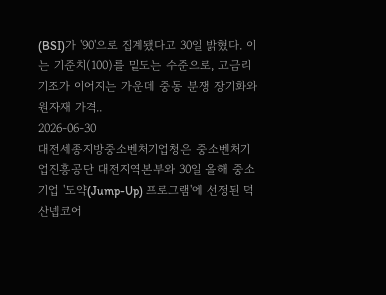(BSI)가 '90'으로 집계됐다고 30일 밝혔다. 이는 기준치(100)를 밑도는 수준으로, 고금리 기조가 이어지는 가운데 중동 분쟁 장기화와 원자재 가격..
2026-06-30
대전세종지방중소벤처기업청은 중소벤처기업진흥공단 대전지역본부와 30일 올해 중소기업 '도약(Jump-Up) 프로그램'에 선정된 덕산넵코어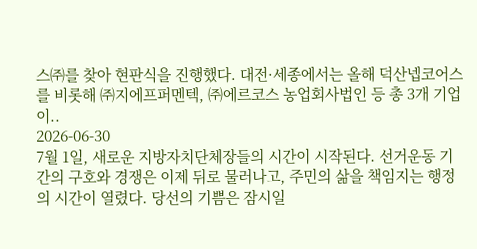스㈜를 찾아 현판식을 진행했다. 대전·세종에서는 올해 덕산넵코어스를 비롯해 ㈜지에프퍼멘텍, ㈜에르코스 농업회사법인 등 총 3개 기업이..
2026-06-30
7월 1일, 새로운 지방자치단체장들의 시간이 시작된다. 선거운동 기간의 구호와 경쟁은 이제 뒤로 물러나고, 주민의 삶을 책임지는 행정의 시간이 열렸다. 당선의 기쁨은 잠시일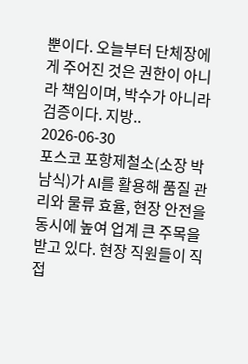뿐이다. 오늘부터 단체장에게 주어진 것은 권한이 아니라 책임이며, 박수가 아니라 검증이다. 지방..
2026-06-30
포스코 포항제철소(소장 박남식)가 AI를 활용해 품질 관리와 물류 효율, 현장 안전을 동시에 높여 업계 큰 주목을 받고 있다. 현장 직원들이 직접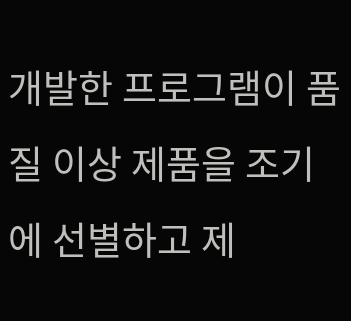개발한 프로그램이 품질 이상 제품을 조기에 선별하고 제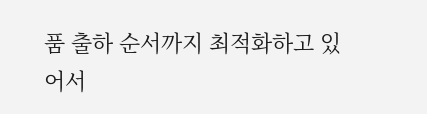품 출하 순서까지 최적화하고 있어서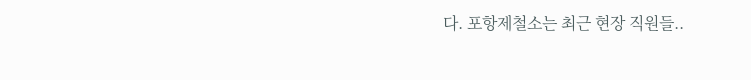다. 포항제철소는 최근 현장 직원들..